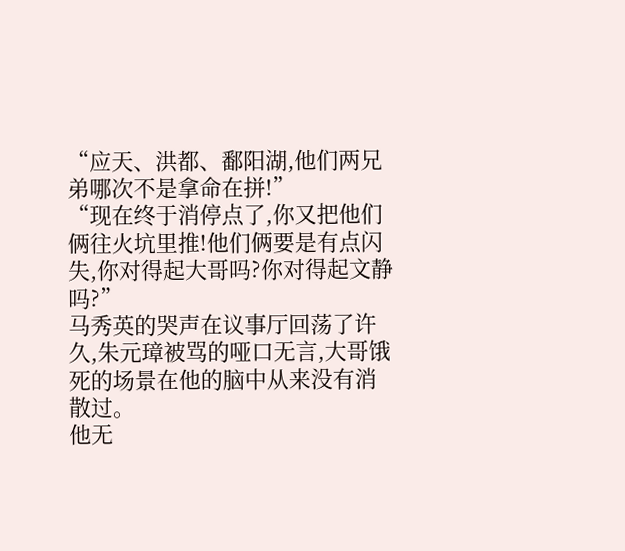“应天、洪都、鄱阳湖,他们两兄弟哪次不是拿命在拼!”
“现在终于消停点了,你又把他们俩往火坑里推!他们俩要是有点闪失,你对得起大哥吗?你对得起文静吗?”
马秀英的哭声在议事厅回荡了许久,朱元璋被骂的哑口无言,大哥饿死的场景在他的脑中从来没有消散过。
他无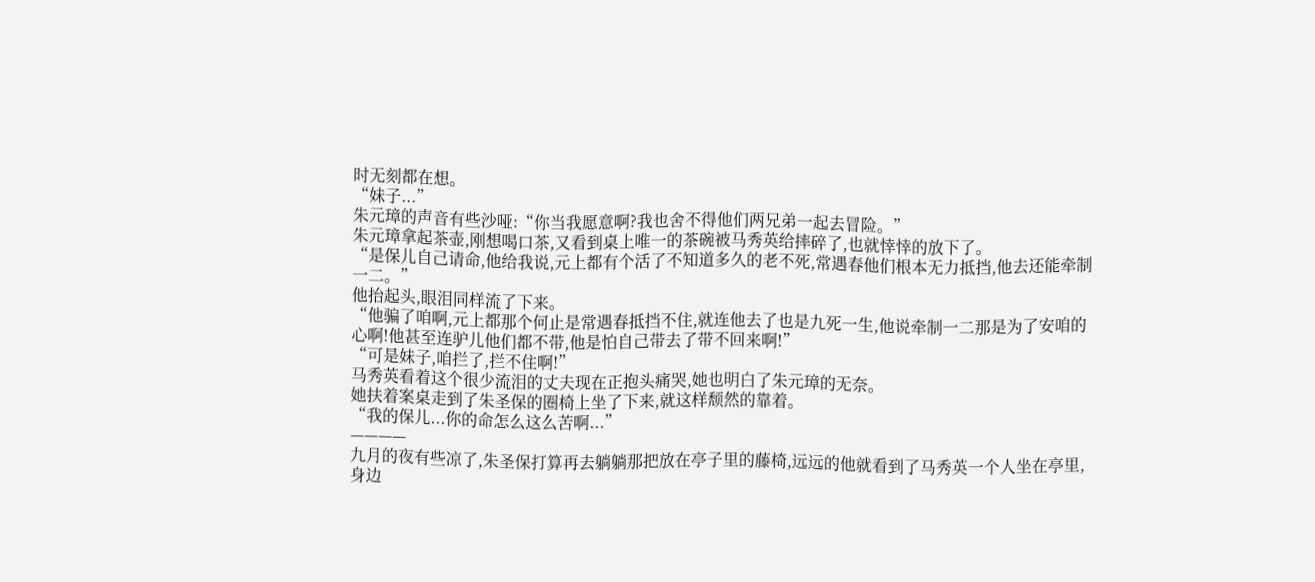时无刻都在想。
“妹子...”
朱元璋的声音有些沙哑:“你当我愿意啊?我也舍不得他们两兄弟一起去冒险。”
朱元璋拿起茶壶,刚想喝口茶,又看到桌上唯一的茶碗被马秀英给摔碎了,也就悻悻的放下了。
“是保儿自己请命,他给我说,元上都有个活了不知道多久的老不死,常遇春他们根本无力抵挡,他去还能牵制一二。”
他抬起头,眼泪同样流了下来。
“他骗了咱啊,元上都那个何止是常遇春抵挡不住,就连他去了也是九死一生,他说牵制一二那是为了安咱的心啊!他甚至连驴儿他们都不带,他是怕自己带去了带不回来啊!”
“可是妹子,咱拦了,拦不住啊!”
马秀英看着这个很少流泪的丈夫现在正抱头痛哭,她也明白了朱元璋的无奈。
她扶着案桌走到了朱圣保的圈椅上坐了下来,就这样颓然的靠着。
“我的保儿...你的命怎么这么苦啊...”
————
九月的夜有些凉了,朱圣保打算再去躺躺那把放在亭子里的藤椅,远远的他就看到了马秀英一个人坐在亭里,身边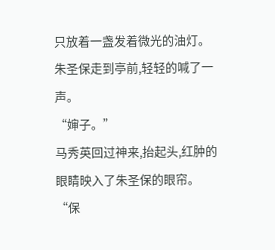只放着一盏发着微光的油灯。
朱圣保走到亭前,轻轻的喊了一声。
“婶子。”
马秀英回过神来,抬起头,红肿的眼睛映入了朱圣保的眼帘。
“保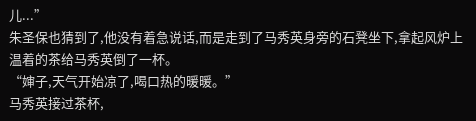儿...”
朱圣保也猜到了,他没有着急说话,而是走到了马秀英身旁的石凳坐下,拿起风炉上温着的茶给马秀英倒了一杯。
“婶子,天气开始凉了,喝口热的暖暖。”
马秀英接过茶杯,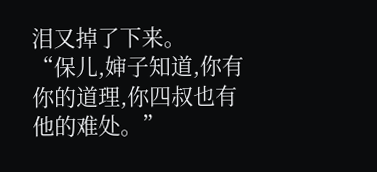泪又掉了下来。
“保儿,婶子知道,你有你的道理,你四叔也有他的难处。”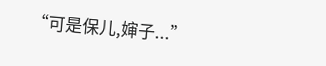“可是保儿,婶子...”